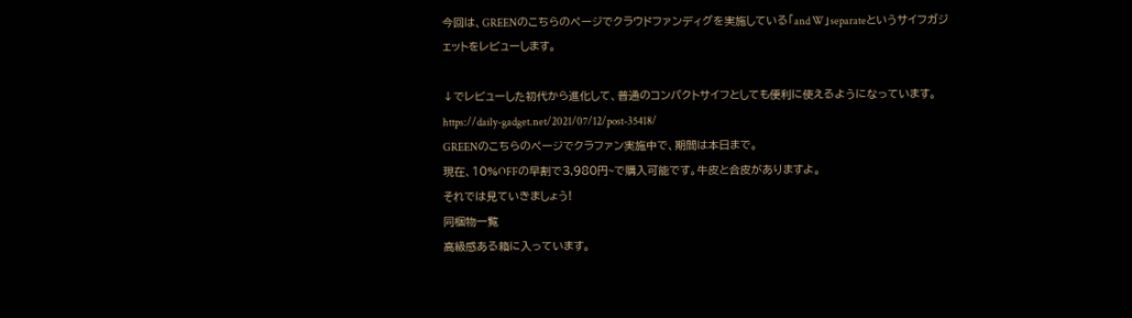今回は、GREENのこちらのページでクラウドファンディグを実施している「and W」separateというサイフガジェットをレビューします。

↓でレビューした初代から進化して、普通のコンパクトサイフとしても便利に使えるようになっています。
https://daily-gadget.net/2021/07/12/post-35418/
GREENのこちらのページでクラファン実施中で、期間は本日まで。
現在、10%OFFの早割で3,980円~で購入可能です。牛皮と合皮がありますよ。
それでは見ていきましょう!
同梱物一覧
高級感ある箱に入っています。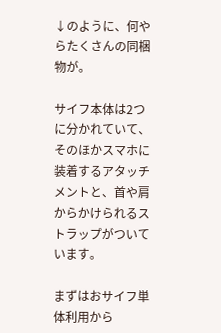↓のように、何やらたくさんの同梱物が。

サイフ本体は2つに分かれていて、そのほかスマホに装着するアタッチメントと、首や肩からかけられるストラップがついています。

まずはおサイフ単体利用から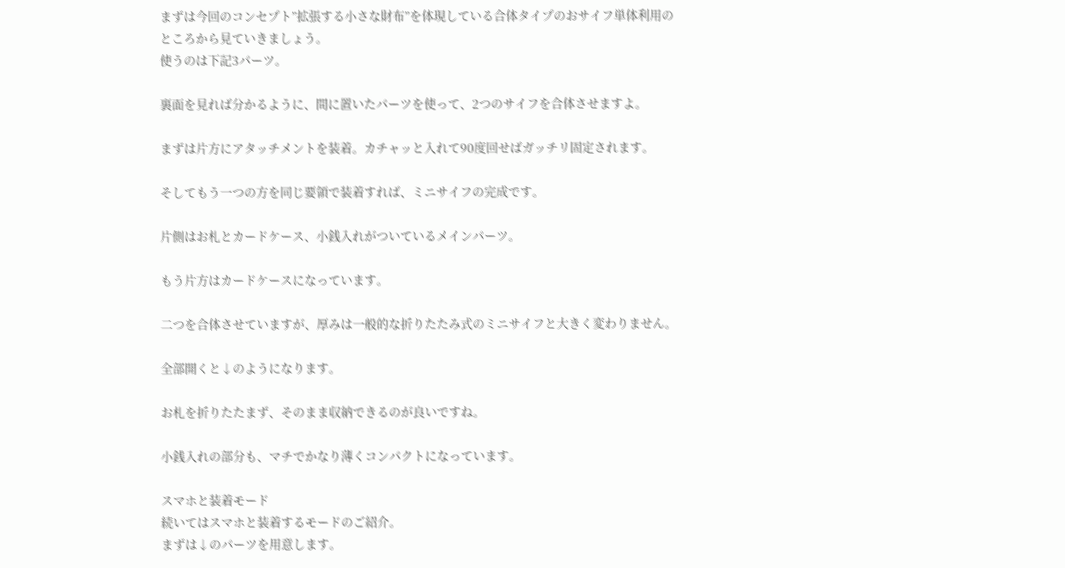まずは今回のコンセプト”拡張する小さな財布”を体現している合体タイプのおサイフ単体利用のところから見ていきましょう。
使うのは下記3パーツ。

裏面を見れば分かるように、間に置いたパーツを使って、2つのサイフを合体させますよ。

まずは片方にアタッチメントを装着。カチャッと入れて90度回せばガッチリ固定されます。

そしてもう一つの方を同じ要領で装着すれば、ミニサイフの完成です。

片側はお札とカードケース、小銭入れがついているメインパーツ。

もう片方はカードケースになっています。

二つを合体させていますが、厚みは一般的な折りたたみ式のミニサイフと大きく変わりません。

全部開くと↓のようになります。

お札を折りたたまず、そのまま収納できるのが良いですね。

小銭入れの部分も、マチでかなり薄くコンパクトになっています。

スマホと装着モード
続いてはスマホと装着するモードのご紹介。
まずは↓のパーツを用意します。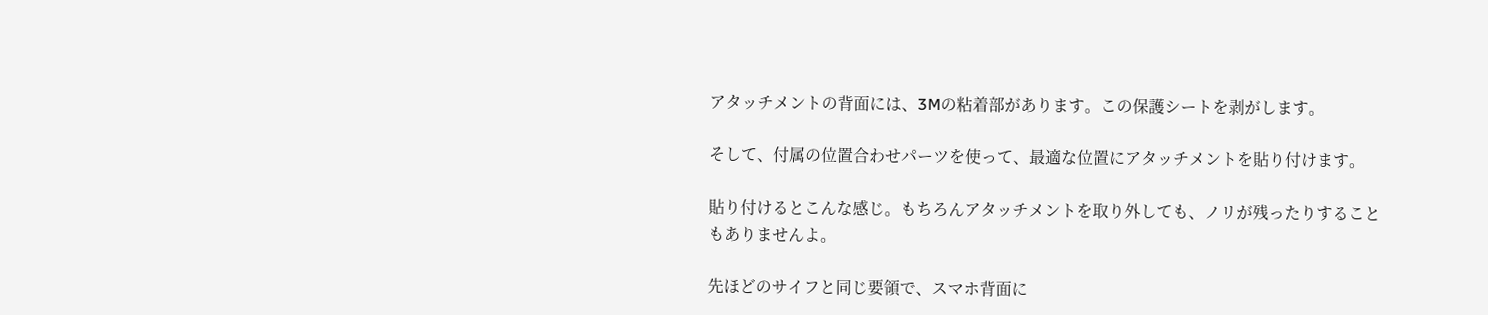アタッチメントの背面には、3Mの粘着部があります。この保護シートを剥がします。

そして、付属の位置合わせパーツを使って、最適な位置にアタッチメントを貼り付けます。

貼り付けるとこんな感じ。もちろんアタッチメントを取り外しても、ノリが残ったりすることもありませんよ。

先ほどのサイフと同じ要領で、スマホ背面に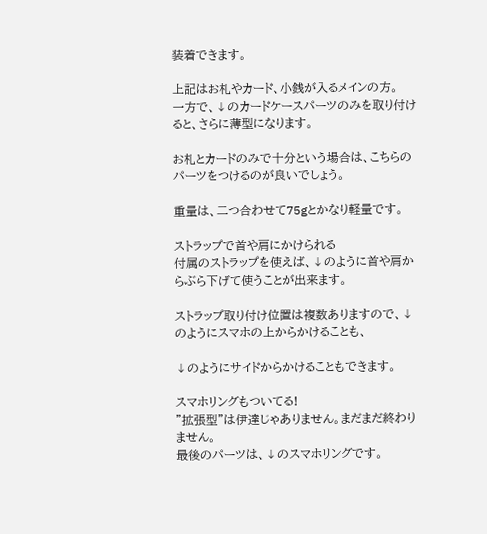装着できます。

上記はお札やカード、小銭が入るメインの方。
一方で、↓のカードケースパーツのみを取り付けると、さらに薄型になります。

お札とカードのみで十分という場合は、こちらのパーツをつけるのが良いでしょう。

重量は、二つ合わせて75gとかなり軽量です。

ストラップで首や肩にかけられる
付属のストラップを使えば、↓のように首や肩からぶら下げて使うことが出来ます。

ストラップ取り付け位置は複数ありますので、↓のようにスマホの上からかけることも、

↓のようにサイドからかけることもできます。

スマホリングもついてる!
”拡張型”は伊達じゃありません。まだまだ終わりません。
最後のパーツは、↓のスマホリングです。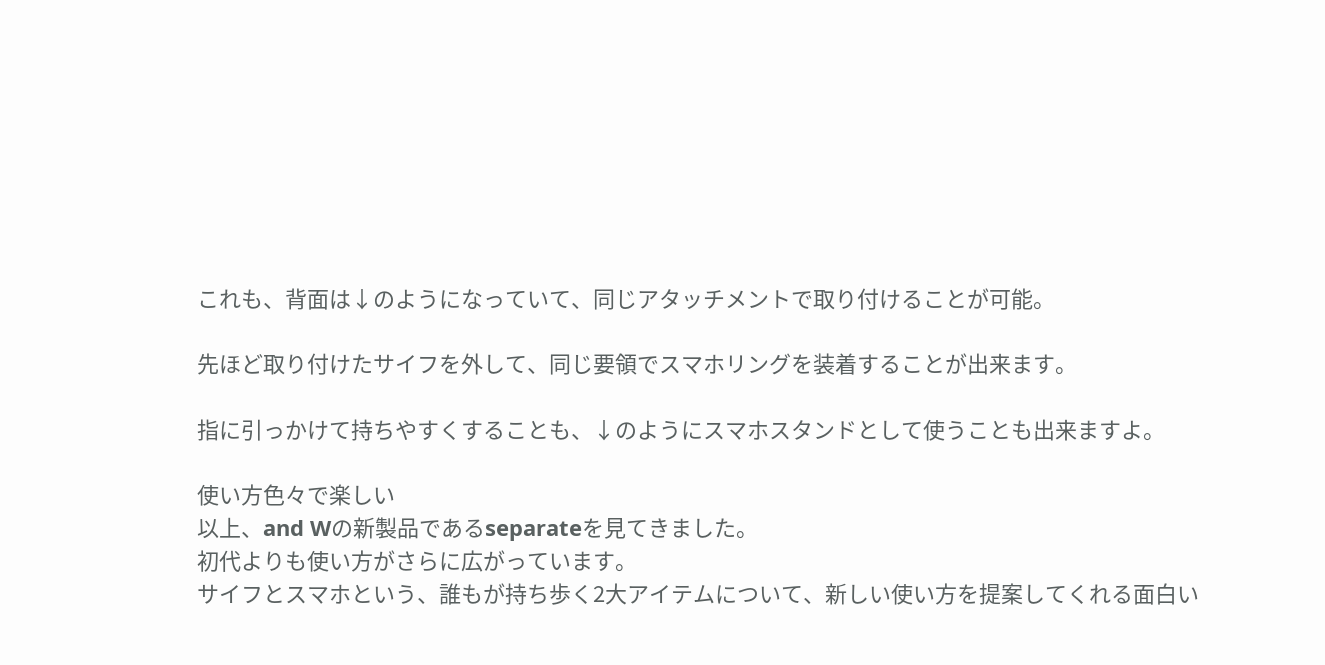これも、背面は↓のようになっていて、同じアタッチメントで取り付けることが可能。

先ほど取り付けたサイフを外して、同じ要領でスマホリングを装着することが出来ます。

指に引っかけて持ちやすくすることも、↓のようにスマホスタンドとして使うことも出来ますよ。

使い方色々で楽しい
以上、and Wの新製品であるseparateを見てきました。
初代よりも使い方がさらに広がっています。
サイフとスマホという、誰もが持ち歩く2大アイテムについて、新しい使い方を提案してくれる面白い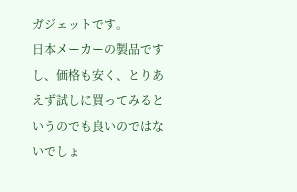ガジェットです。
日本メーカーの製品ですし、価格も安く、とりあえず試しに買ってみるというのでも良いのではないでしょ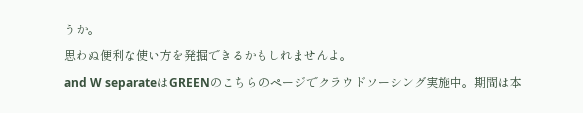うか。
思わぬ便利な使い方を発掘できるかもしれませんよ。
and W separateはGREENのこちらのページでクラウドソーシング実施中。期間は本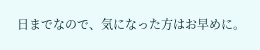日までなので、気になった方はお早めに。